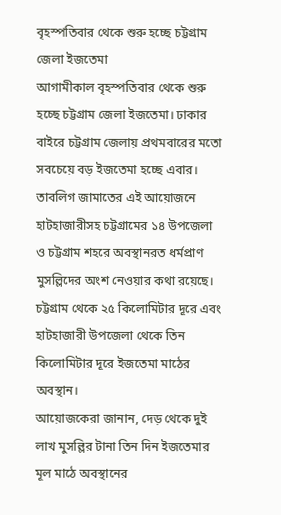বৃহস্পতিবার থেকে শুরু হচ্ছে চট্টগ্রাম জেলা ইজতেমা
আগামীকাল বৃহস্পতিবার থেকে শুরু হচ্ছে চট্টগ্রাম জেলা ইজতেমা। ঢাকার বাইরে চট্টগ্রাম জেলায় প্রথমবারের মতো সবচেয়ে বড় ইজতেমা হচ্ছে এবার। তাবলিগ জামাতের এই আয়োজনে হাটহাজারীসহ চট্টগ্রামের ১৪ উপজেলা ও চট্টগ্রাম শহরে অবস্থানরত ধর্মপ্রাণ মুসল্লিদের অংশ নেওয়ার কথা রয়েছে। চট্টগ্রাম থেকে ২৫ কিলোমিটার দূরে এবং হাটহাজারী উপজেলা থেকে তিন কিলোমিটার দূরে ইজতেমা মাঠের অবস্থান।
আয়োজকেরা জানান, দেড় থেকে দুই লাখ মুসল্লির টানা তিন দিন ইজতেমার মূল মাঠে অবস্থানের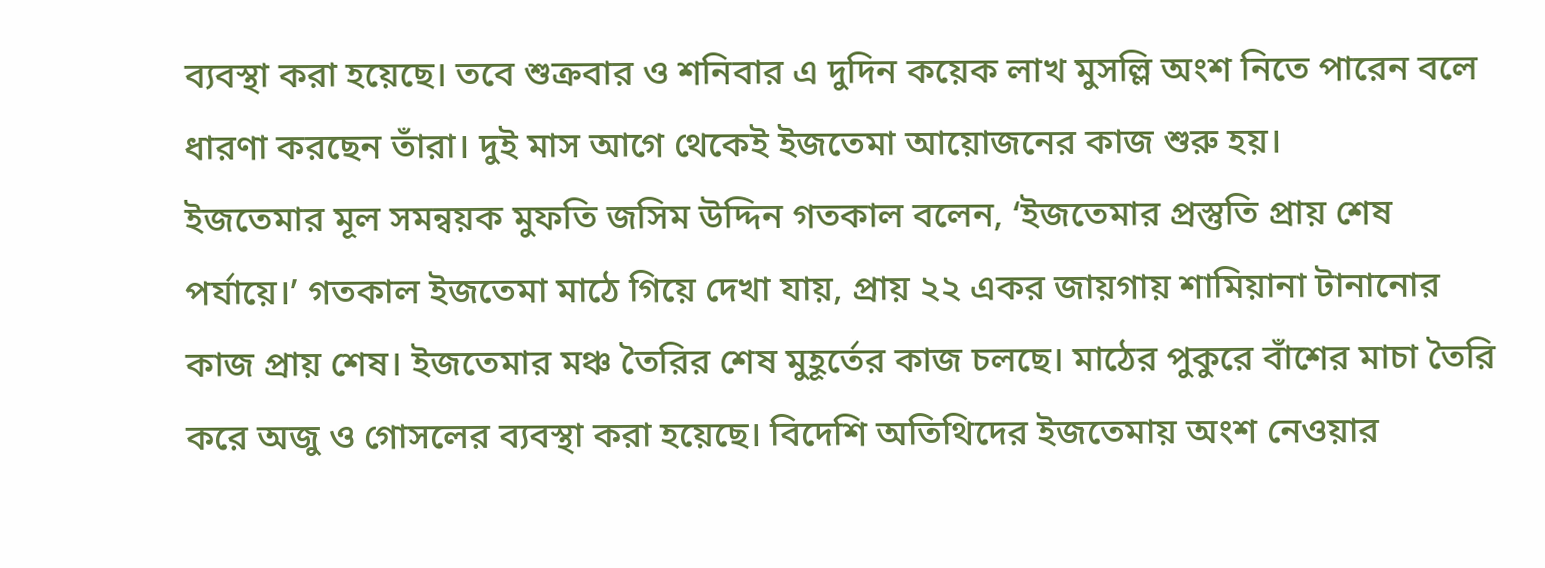ব্যবস্থা করা হয়েছে। তবে শুক্রবার ও শনিবার এ দুদিন কয়েক লাখ মুসল্লি অংশ নিতে পারেন বলে ধারণা করছেন তাঁরা। দুই মাস আগে থেকেই ইজতেমা আয়োজনের কাজ শুরু হয়।
ইজতেমার মূল সমন্বয়ক মুফতি জসিম উদ্দিন গতকাল বলেন, ‘ইজতেমার প্রস্তুতি প্রায় শেষ পর্যায়ে।’ গতকাল ইজতেমা মাঠে গিয়ে দেখা যায়, প্রায় ২২ একর জায়গায় শামিয়ানা টানানোর কাজ প্রায় শেষ। ইজতেমার মঞ্চ তৈরির শেষ মুহূর্তের কাজ চলছে। মাঠের পুকুরে বাঁশের মাচা তৈরি করে অজু ও গোসলের ব্যবস্থা করা হয়েছে। বিদেশি অতিথিদের ইজতেমায় অংশ নেওয়ার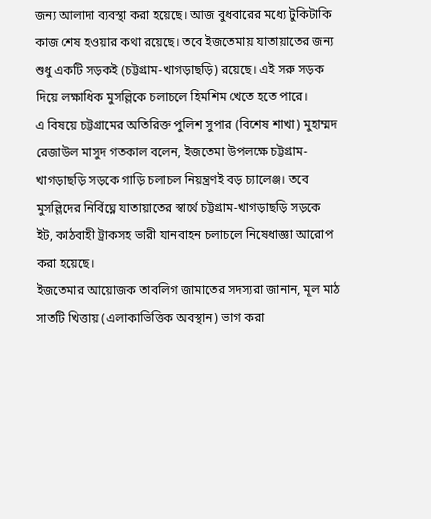জন্য আলাদা ব্যবস্থা করা হয়েছে। আজ বুধবারের মধ্যে টুকিটাকি কাজ শেষ হওয়ার কথা রয়েছে। তবে ইজতেমায় যাতায়াতের জন্য শুধু একটি সড়কই (চট্টগ্রাম-খাগড়াছড়ি) রয়েছে। এই সরু সড়ক দিয়ে লক্ষাধিক মুসল্লিকে চলাচলে হিমশিম খেতে হতে পারে।
এ বিষয়ে চট্টগ্রামের অতিরিক্ত পুলিশ সুপার (বিশেষ শাখা) মুহাম্মদ রেজাউল মাসুদ গতকাল বলেন, ইজতেমা উপলক্ষে চট্টগ্রাম-খাগড়াছড়ি সড়কে গাড়ি চলাচল নিয়ন্ত্রণই বড় চ্যালেঞ্জ। তবে মুসল্লিদের নির্বিঘ্নে যাতায়াতের স্বার্থে চট্টগ্রাম-খাগড়াছড়ি সড়কে ইট, কাঠবাহী ট্রাকসহ ভারী যানবাহন চলাচলে নিষেধাজ্ঞা আরোপ করা হয়েছে।
ইজতেমার আয়োজক তাবলিগ জামাতের সদস্যরা জানান, মূল মাঠ সাতটি খিত্তায় (এলাকাভিত্তিক অবস্থান) ভাগ করা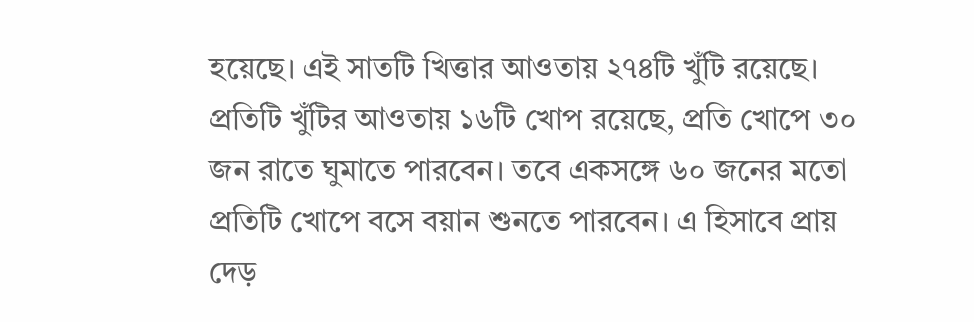হয়েছে। এই সাতটি খিত্তার আওতায় ২৭৪টি খুঁটি রয়েছে। প্রতিটি খুঁটির আওতায় ১৬টি খোপ রয়েছে, প্রতি খোপে ৩০ জন রাতে ঘুমাতে পারবেন। তবে একসঙ্গে ৬০ জনের মতো প্রতিটি খোপে বসে বয়ান শুনতে পারবেন। এ হিসাবে প্রায় দেড়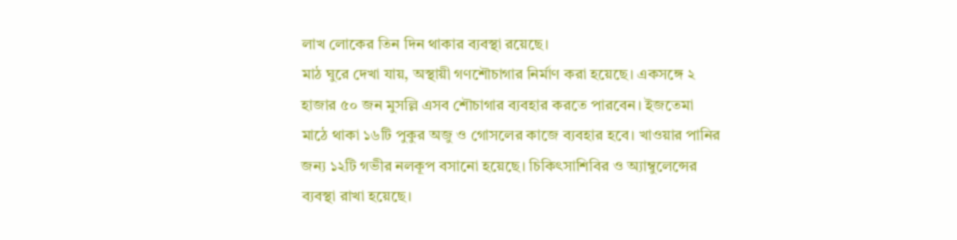লাখ লোকের তিন দিন থাকার ব্যবস্থা রয়েছে।
মাঠ ঘুরে দেখা যায়, অস্থায়ী গণশৌচাগার নির্মাণ করা হয়েছে। একসঙ্গে ২ হাজার ৫০ জন মুসল্লি এসব শৌচাগার ব্যবহার করতে পারবেন। ইজতেমা মাঠে থাকা ১৬টি পুকুর অজু ও গোসলের কাজে ব্যবহার হবে। খাওয়ার পানির জন্য ১২টি গভীর নলকূপ বসানো হয়েছে। চিকিৎসাশিবির ও অ্যাম্বুলেন্সের ব্যবস্থা রাখা হয়েছে।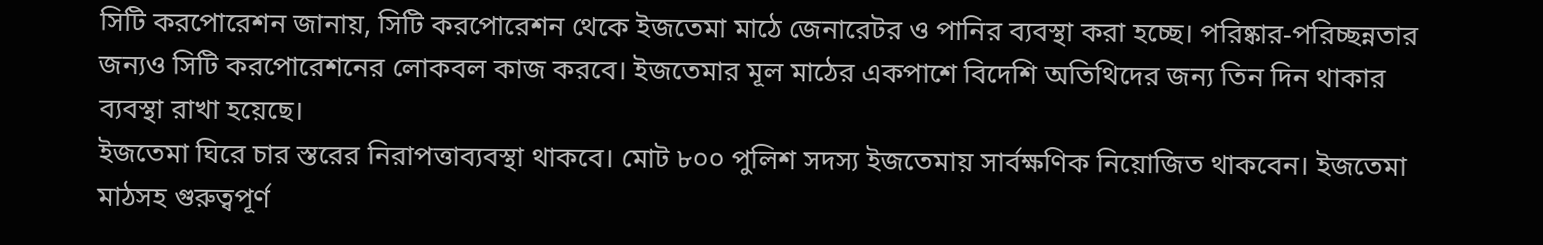সিটি করপোরেশন জানায়, সিটি করপোরেশন থেকে ইজতেমা মাঠে জেনারেটর ও পানির ব্যবস্থা করা হচ্ছে। পরিষ্কার-পরিচ্ছন্নতার জন্যও সিটি করপোরেশনের লোকবল কাজ করবে। ইজতেমার মূল মাঠের একপাশে বিদেশি অতিথিদের জন্য তিন দিন থাকার ব্যবস্থা রাখা হয়েছে।
ইজতেমা ঘিরে চার স্তরের নিরাপত্তাব্যবস্থা থাকবে। মোট ৮০০ পুলিশ সদস্য ইজতেমায় সার্বক্ষণিক নিয়োজিত থাকবেন। ইজতেমা মাঠসহ গুরুত্বপূর্ণ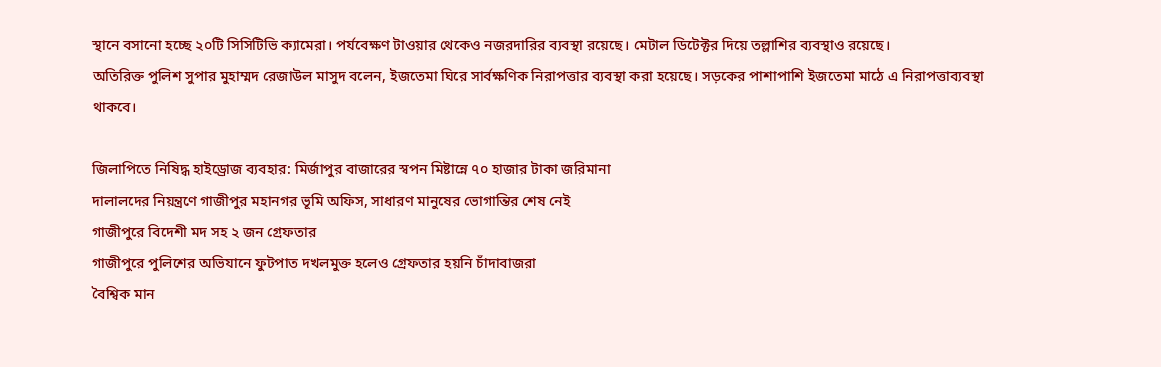স্থানে বসানো হচ্ছে ২০টি সিসিটিভি ক্যামেরা। পর্যবেক্ষণ টাওয়ার থেকেও নজরদারির ব্যবস্থা রয়েছে। মেটাল ডিটেক্টর দিয়ে তল্লাশির ব্যবস্থাও রয়েছে।
অতিরিক্ত পুলিশ সুপার মুহাম্মদ রেজাউল মাসুদ বলেন, ইজতেমা ঘিরে সার্বক্ষণিক নিরাপত্তার ব্যবস্থা করা হয়েছে। সড়কের পাশাপাশি ইজতেমা মাঠে এ নিরাপত্তাব্যবস্থা থাকবে।

জিলাপিতে নিষিদ্ধ হাইড্রোজ ব্যবহার: মির্জাপুর বাজারের স্বপন মিষ্টান্নে ৭০ হাজার টাকা জরিমানা
দালালদের নিয়ন্ত্রণে গাজীপুর মহানগর ভূমি অফিস, সাধারণ মানুষের ভোগান্তির শেষ নেই
গাজীপুরে বিদেশী মদ সহ ২ জন গ্রেফতার
গাজীপুরে পুলিশের অভিযানে ফুটপাত দখলমুক্ত হলেও গ্রেফতার হয়নি চাঁদাবাজরা
বৈশ্বিক মান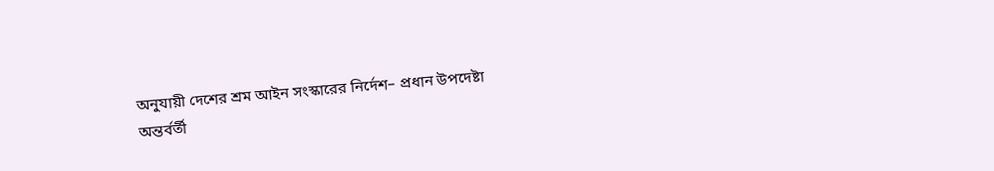অনুযায়ী দেশের শ্রম আইন সংস্কারের নির্দেশ– প্রধান উপদেষ্টা
অন্তর্বর্তী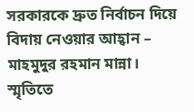সরকারকে দ্রুত নির্বাচন দিয়ে বিদায় নেওয়ার আহ্বান – মাহমুদুর রহমান মান্না।
স্মৃতিতে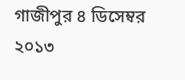গাজীপুর ৪ ডিসেম্বর ২০১৩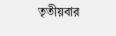তৃতীয়বার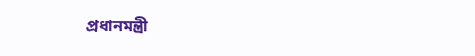প্রধানমন্ত্রী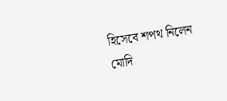হিসেবে শপথ নিলেন মোদি